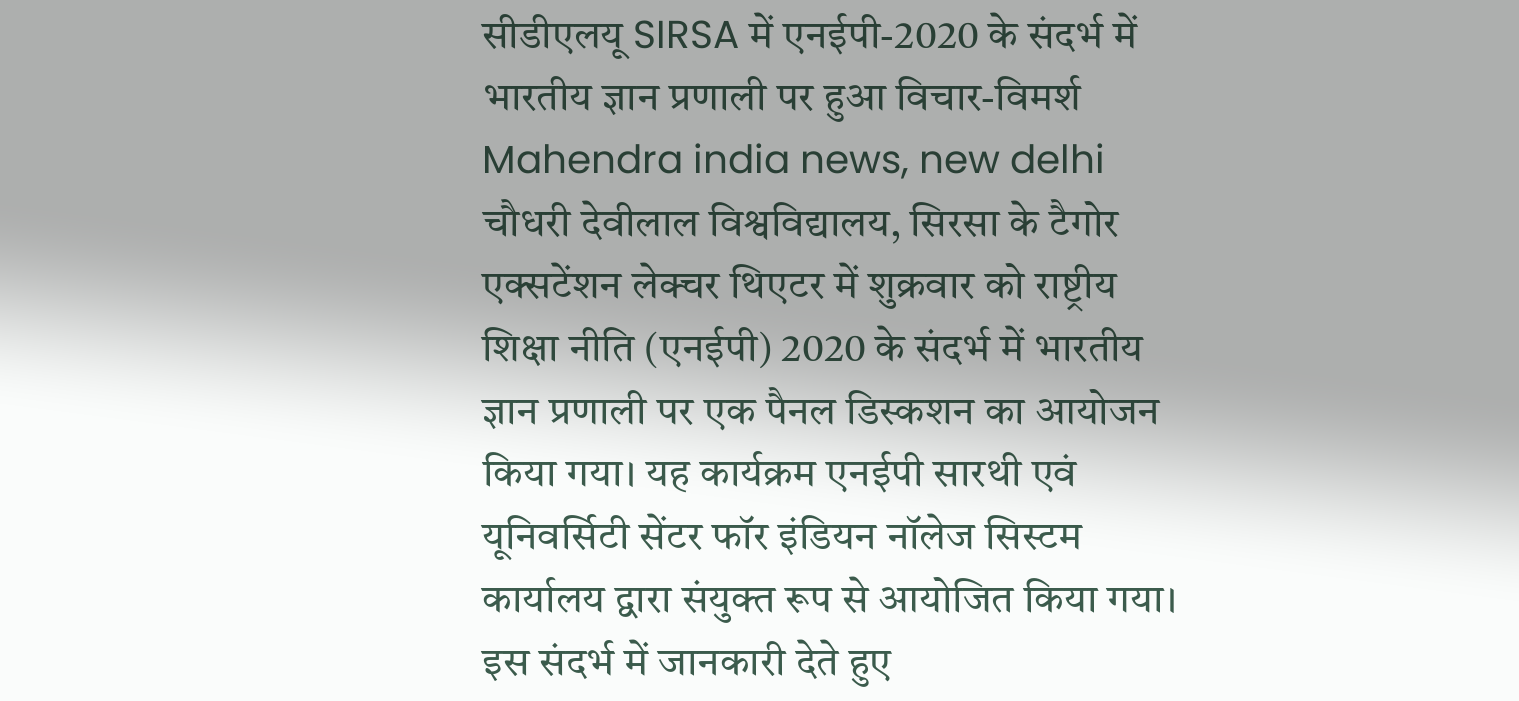सीडीएलयू SIRSA में एनईपी-2020 के संदर्भ में भारतीय ज्ञान प्रणाली पर हुआ विचार-विमर्श
Mahendra india news, new delhi
चौधरी देवीलाल विश्वविद्यालय, सिरसा के टैगोर एक्सटेंशन लेक्चर थिएटर में शुक्रवार को राष्ट्रीय शिक्षा नीति (एनईपी) 2020 के संदर्भ में भारतीय ज्ञान प्रणाली पर एक पैनल डिस्कशन का आयोजन किया गया। यह कार्यक्रम एनईपी सारथी एवं यूनिवर्सिटी सेंटर फॉर इंडियन नॉलेज सिस्टम कार्यालय द्वारा संयुक्त रूप से आयोजित किया गया।
इस संदर्भ में जानकारी देते हुए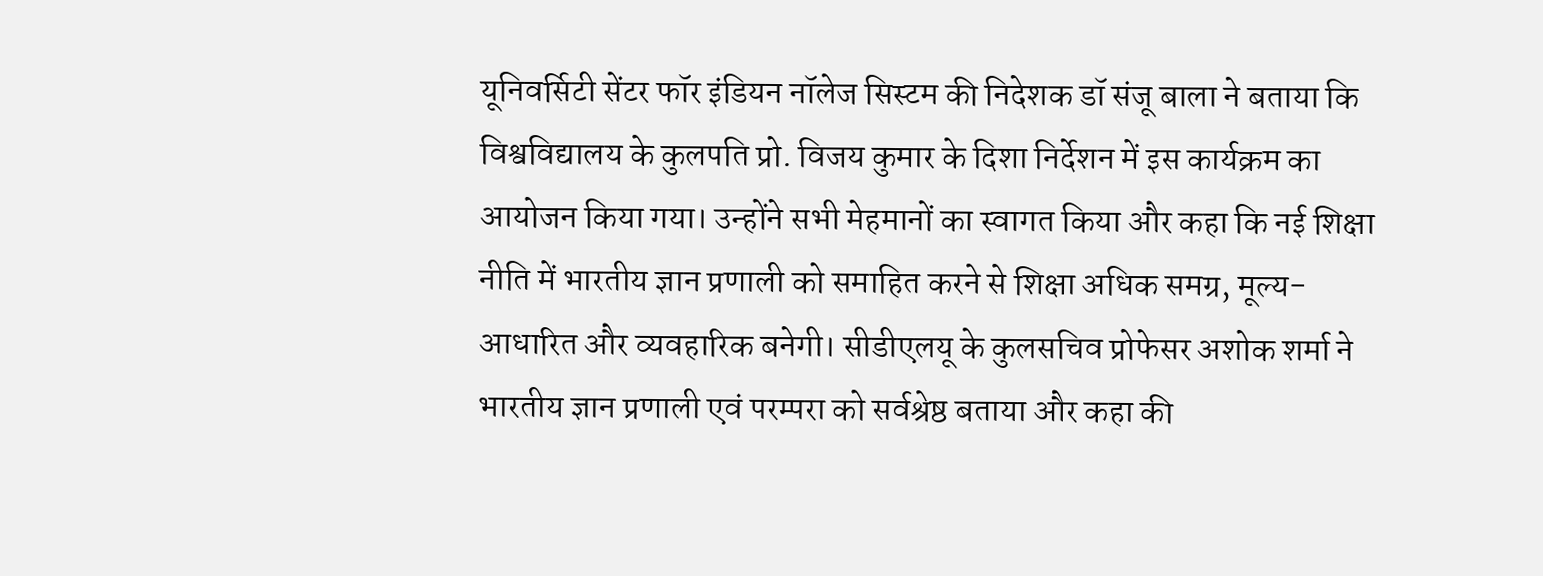यूनिवर्सिटी सेंटर फॉर इंडियन नॉलेज सिस्टम की निदेशक डॉ संजू बाला ने बताया कि विश्वविद्यालय के कुलपति प्रो. विजय कुमार के दिशा निर्देशन में इस कार्यक्रम का आयोजन किया गया। उन्होंने सभी मेहमानों का स्वागत किया और कहा कि नई शिक्षा नीति में भारतीय ज्ञान प्रणाली को समाहित करने से शिक्षा अधिक समग्र, मूल्य-आधारित और व्यवहारिक बनेगी। सीडीएलयू के कुलसचिव प्रोफेसर अशोक शर्मा ने भारतीय ज्ञान प्रणाली एवं परम्परा को सर्वश्रेष्ठ बताया और कहा की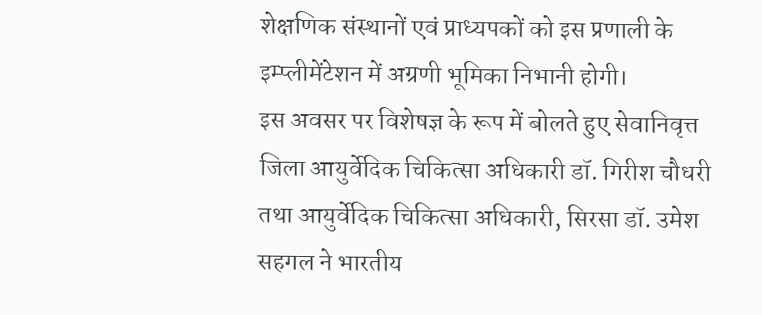शेक्षणिक संस्थानों एवं प्राध्यपकों को इस प्रणाली के इम्प्लीमेंटेशन में अग्रणी भूमिका निभानी होगी।
इस अवसर पर विशेषज्ञ के रूप में बोलते हुए सेवानिवृत्त जिला आयुर्वेदिक चिकित्सा अधिकारी डॉ. गिरीश चौधरी तथा आयुर्वेदिक चिकित्सा अधिकारी, सिरसा डॉ. उमेश सहगल ने भारतीय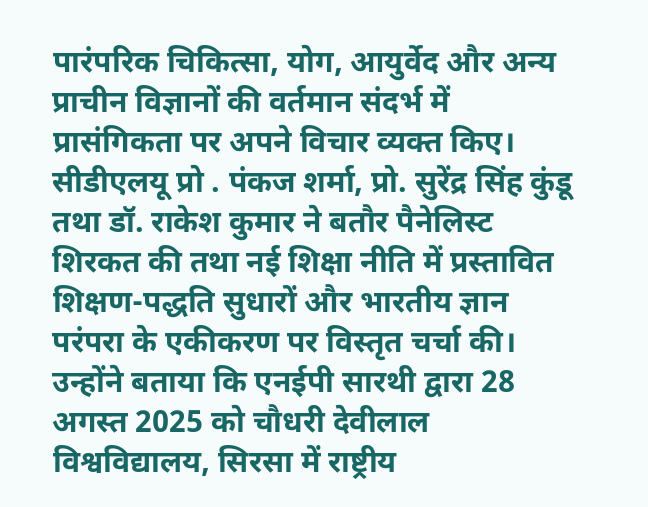पारंपरिक चिकित्सा, योग, आयुर्वेद और अन्य प्राचीन विज्ञानों की वर्तमान संदर्भ में प्रासंगिकता पर अपने विचार व्यक्त किए।
सीडीएलयू प्रो . पंकज शर्मा, प्रो. सुरेंद्र सिंह कुंडू तथा डॉ. राकेश कुमार ने बतौर पैनेलिस्ट शिरकत की तथा नई शिक्षा नीति में प्रस्तावित शिक्षण-पद्धति सुधारों और भारतीय ज्ञान परंपरा के एकीकरण पर विस्तृत चर्चा की।
उन्होंने बताया कि एनईपी सारथी द्वारा 28 अगस्त 2025 को चौधरी देवीलाल विश्वविद्यालय, सिरसा में राष्ट्रीय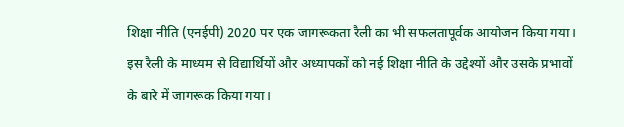शिक्षा नीति (एनईपी) 2020 पर एक जागरूकता रैली का भी सफलतापूर्वक आयोजन किया गया। इस रैली के माध्यम से विद्यार्थियों और अध्यापकों को नई शिक्षा नीति के उद्देश्यों और उसके प्रभावों के बारे में जागरूक किया गया।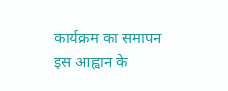कार्यक्रम का समापन इस आह्वान के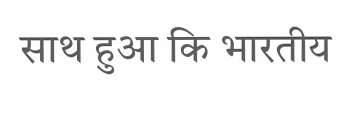साथ हुआ कि भारतीय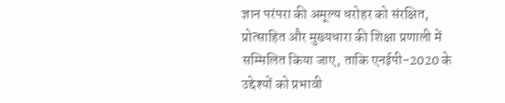ज्ञान परंपरा की अमूल्य धरोहर को संरक्षित, प्रोत्साहित और मुख्यधारा की शिक्षा प्रणाली में सम्मिलित किया जाए, ताकि एनईपी-2020 के उद्देश्यों को प्रभावी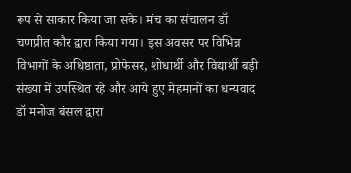रूप से साकार किया जा सके। मंच का संचालन डॉ चणप्रीत कौर द्वारा किया गया। इस अवसर पर विभिन्न विभागों के अधिष्ठाता, प्रोफेसर, शोधार्थी और विद्यार्थी बड़ी संख्या में उपस्थित रहे और आये हुए मेहमानों का धन्यवाद डॉ मनोज बंसल द्वारा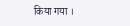किया गया ।